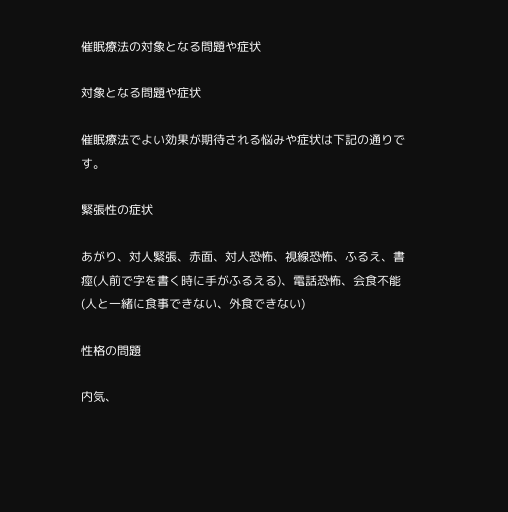催眠療法の対象となる問題や症状

対象となる問題や症状

催眠療法でよい効果が期待される悩みや症状は下記の通りです。

緊張性の症状

あがり、対人緊張、赤面、対人恐怖、視線恐怖、ふるえ、書痙(人前で字を書く時に手がふるえる)、電話恐怖、会食不能(人と一緒に食事できない、外食できない)

性格の問題

内気、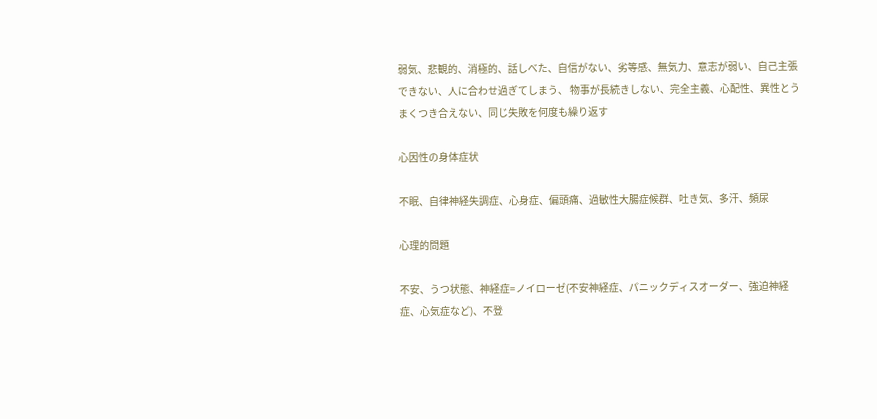弱気、悲観的、消極的、話しべた、自信がない、劣等感、無気力、意志が弱い、自己主張できない、人に合わせ過ぎてしまう、 物事が長続きしない、完全主義、心配性、異性とうまくつき合えない、同じ失敗を何度も繰り返す

心因性の身体症状

不眠、自律神経失調症、心身症、偏頭痛、過敏性大腸症候群、吐き気、多汗、頻尿

心理的問題

不安、うつ状態、神経症=ノイローゼ(不安神経症、パニックディスオーダー、強迫神経症、心気症など)、不登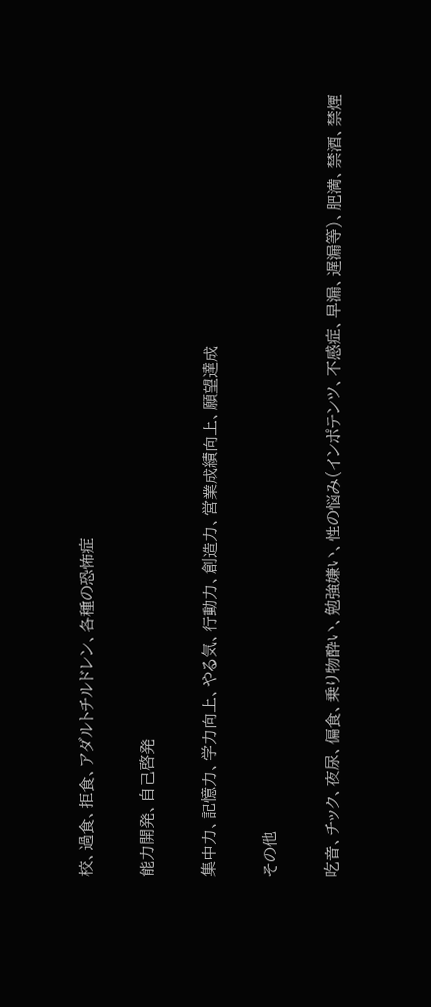校、過食、拒食、アダルトチルドレン、各種の恐怖症

能力開発、自己啓発

集中力、記憶力、学力向上、やる気、行動力、創造力、営業成績向上、願望達成

その他

吃音、チック、夜尿、偏食、乗り物酔い、勉強嫌い、性の悩み(インポテンツ、不感症、早漏、遅漏等)、肥満、禁酒、禁煙